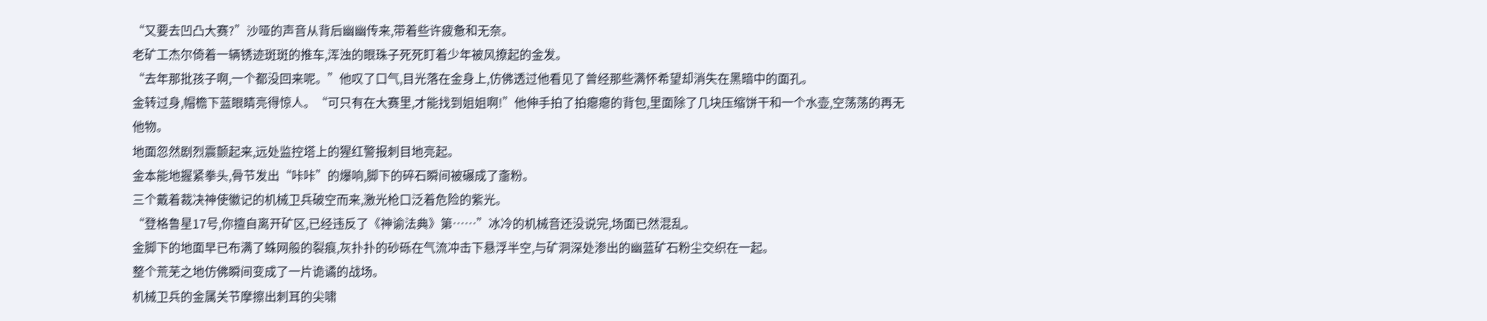“又要去凹凸大赛?”沙哑的声音从背后幽幽传来,带着些许疲惫和无奈。
老矿工杰尔倚着一辆锈迹斑斑的推车,浑浊的眼珠子死死盯着少年被风撩起的金发。
“去年那批孩子啊,一个都没回来呢。”他叹了口气,目光落在金身上,仿佛透过他看见了曾经那些满怀希望却消失在黑暗中的面孔。
金转过身,帽檐下蓝眼睛亮得惊人。“可只有在大赛里,才能找到姐姐啊!”他伸手拍了拍瘪瘪的背包,里面除了几块压缩饼干和一个水壶,空荡荡的再无他物。
地面忽然剧烈震颤起来,远处监控塔上的猩红警报刺目地亮起。
金本能地握紧拳头,骨节发出“咔咔”的爆响,脚下的碎石瞬间被碾成了齑粉。
三个戴着裁决神使徽记的机械卫兵破空而来,激光枪口泛着危险的紫光。
“登格鲁星17号,你擅自离开矿区,已经违反了《神谕法典》第……”冰冷的机械音还没说完,场面已然混乱。
金脚下的地面早已布满了蛛网般的裂痕,灰扑扑的砂砾在气流冲击下悬浮半空,与矿洞深处渗出的幽蓝矿石粉尘交织在一起。
整个荒芜之地仿佛瞬间变成了一片诡谲的战场。
机械卫兵的金属关节摩擦出刺耳的尖啸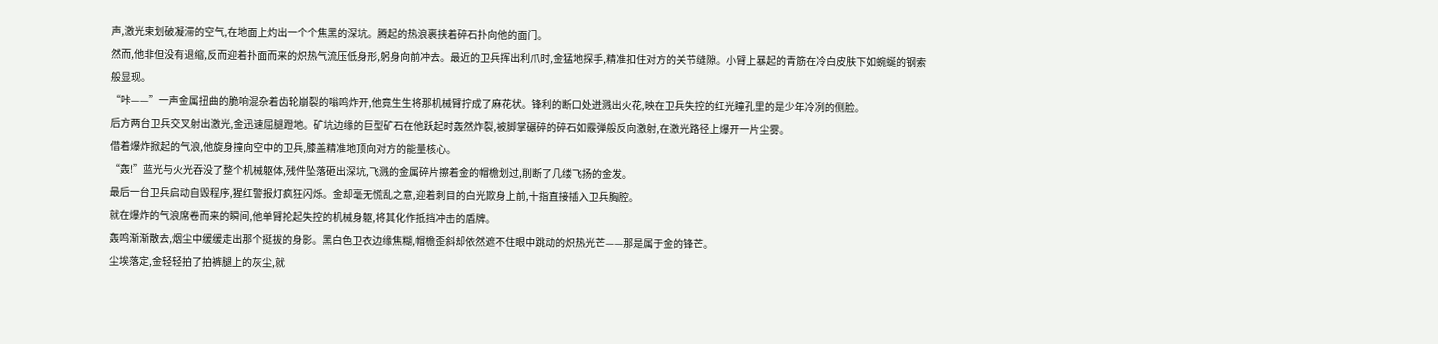声,激光束划破凝滞的空气,在地面上灼出一个个焦黑的深坑。腾起的热浪裹挟着碎石扑向他的面门。
然而,他非但没有退缩,反而迎着扑面而来的炽热气流压低身形,躬身向前冲去。最近的卫兵挥出利爪时,金猛地探手,精准扣住对方的关节缝隙。小臂上暴起的青筋在冷白皮肤下如蜿蜒的钢索般显现。
“咔——”一声金属扭曲的脆响混杂着齿轮崩裂的嗡鸣炸开,他竟生生将那机械臂拧成了麻花状。锋利的断口处迸溅出火花,映在卫兵失控的红光瞳孔里的是少年冷冽的侧脸。
后方两台卫兵交叉射出激光,金迅速屈腿蹬地。矿坑边缘的巨型矿石在他跃起时轰然炸裂,被脚掌碾碎的碎石如霰弹般反向激射,在激光路径上爆开一片尘雾。
借着爆炸掀起的气浪,他旋身撞向空中的卫兵,膝盖精准地顶向对方的能量核心。
“轰!”蓝光与火光吞没了整个机械躯体,残件坠落砸出深坑,飞溅的金属碎片擦着金的帽檐划过,削断了几缕飞扬的金发。
最后一台卫兵启动自毁程序,猩红警报灯疯狂闪烁。金却毫无慌乱之意,迎着刺目的白光欺身上前,十指直接插入卫兵胸腔。
就在爆炸的气浪席卷而来的瞬间,他单臂抡起失控的机械身躯,将其化作抵挡冲击的盾牌。
轰鸣渐渐散去,烟尘中缓缓走出那个挺拔的身影。黑白色卫衣边缘焦糊,帽檐歪斜却依然遮不住眼中跳动的炽热光芒——那是属于金的锋芒。
尘埃落定,金轻轻拍了拍裤腿上的灰尘,就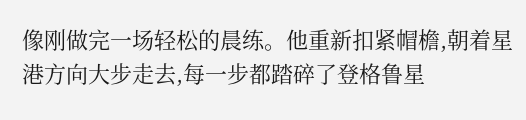像刚做完一场轻松的晨练。他重新扣紧帽檐,朝着星港方向大步走去,每一步都踏碎了登格鲁星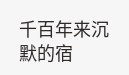千百年来沉默的宿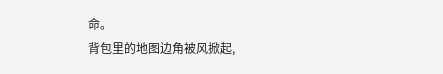命。
背包里的地图边角被风掀起,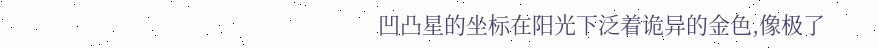凹凸星的坐标在阳光下泛着诡异的金色,像极了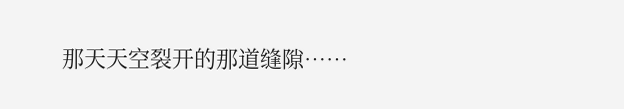那天天空裂开的那道缝隙……